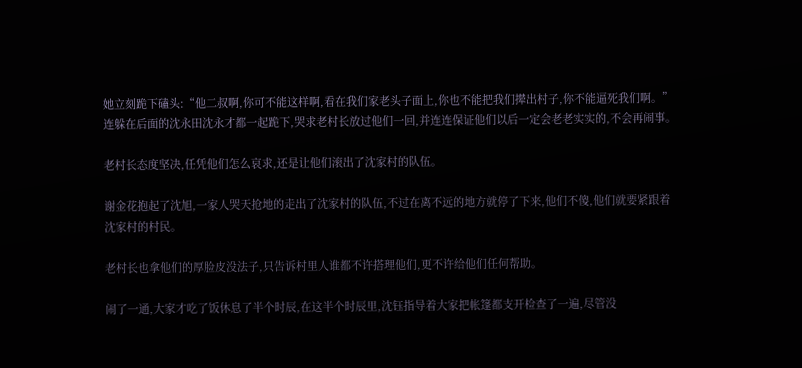她立刻跪下磕头:“他二叔啊,你可不能这样啊,看在我们家老头子面上,你也不能把我们撵出村子,你不能逼死我们啊。”连躲在后面的沈永田沈永才都一起跪下,哭求老村长放过他们一回,并连连保证他们以后一定会老老实实的,不会再闹事。

老村长态度坚决,任凭他们怎么哀求,还是让他们滚出了沈家村的队伍。

谢金花抱起了沈旭,一家人哭天抢地的走出了沈家村的队伍,不过在离不远的地方就停了下来,他们不傻,他们就要紧跟着沈家村的村民。

老村长也拿他们的厚脸皮没法子,只告诉村里人谁都不许搭理他们,更不许给他们任何帮助。

闹了一通,大家才吃了饭休息了半个时辰,在这半个时辰里,沈钰指导着大家把帐篷都支开检查了一遍,尽管没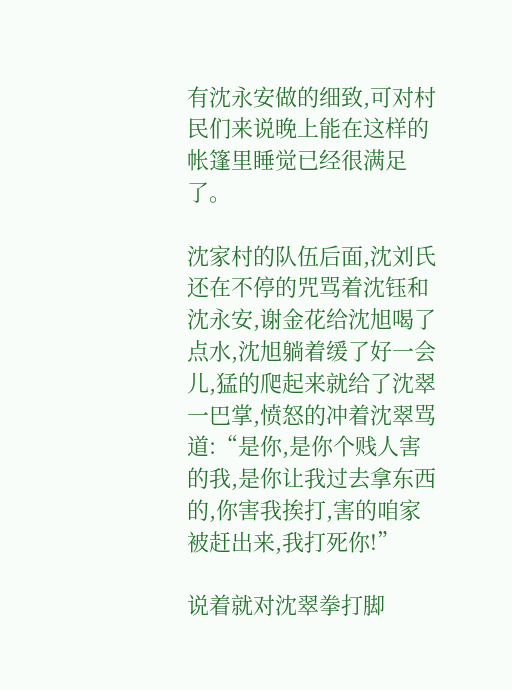有沈永安做的细致,可对村民们来说晚上能在这样的帐篷里睡觉已经很满足了。

沈家村的队伍后面,沈刘氏还在不停的咒骂着沈钰和沈永安,谢金花给沈旭喝了点水,沈旭躺着缓了好一会儿,猛的爬起来就给了沈翠一巴掌,愤怒的冲着沈翠骂道:“是你,是你个贱人害的我,是你让我过去拿东西的,你害我挨打,害的咱家被赶出来,我打死你!”

说着就对沈翠拳打脚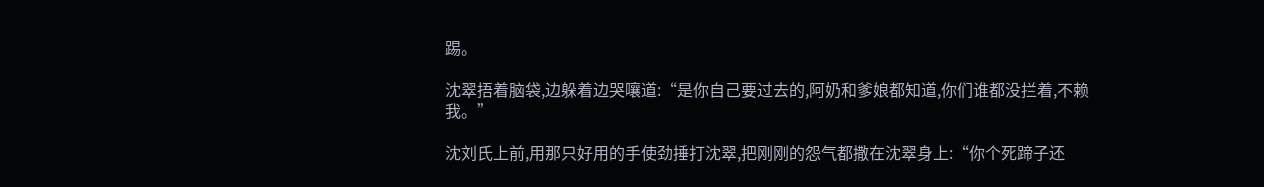踢。

沈翠捂着脑袋,边躲着边哭嚷道:“是你自己要过去的,阿奶和爹娘都知道,你们谁都没拦着,不赖我。”

沈刘氏上前,用那只好用的手使劲捶打沈翠,把刚刚的怨气都撒在沈翠身上:“你个死蹄子还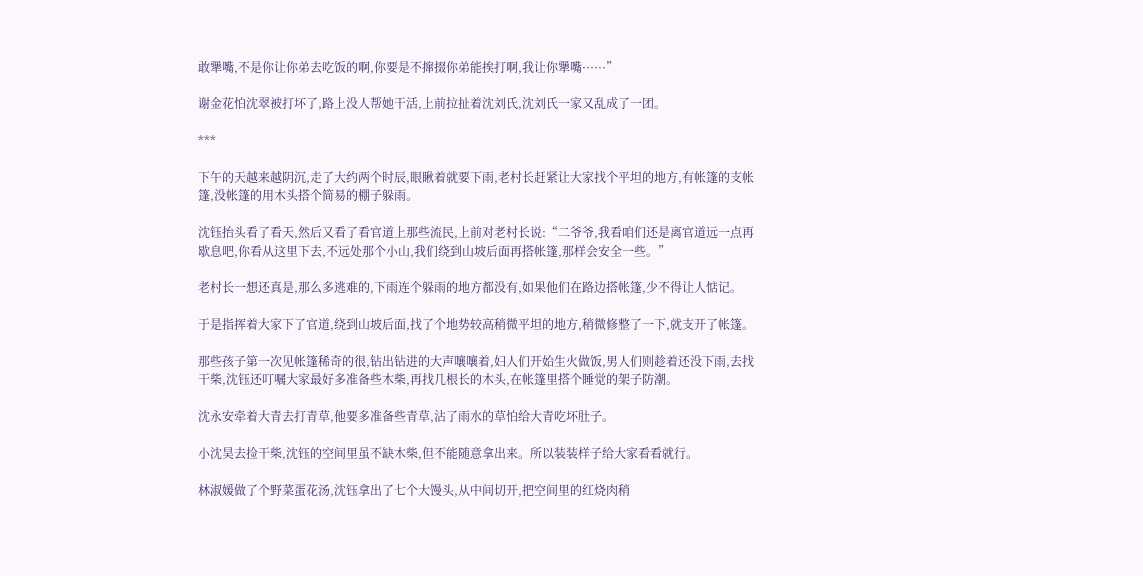敢犟嘴,不是你让你弟去吃饭的啊,你要是不撺掇你弟能挨打啊,我让你犟嘴······”

谢金花怕沈翠被打坏了,路上没人帮她干活,上前拉扯着沈刘氏,沈刘氏一家又乱成了一团。

***

下午的天越来越阴沉,走了大约两个时辰,眼瞅着就要下雨,老村长赶紧让大家找个平坦的地方,有帐篷的支帐篷,没帐篷的用木头搭个简易的棚子躲雨。

沈钰抬头看了看天,然后又看了看官道上那些流民,上前对老村长说:“二爷爷,我看咱们还是离官道远一点再歇息吧,你看从这里下去,不远处那个小山,我们绕到山坡后面再搭帐篷,那样会安全一些。”

老村长一想还真是,那么多逃难的,下雨连个躲雨的地方都没有,如果他们在路边搭帐篷,少不得让人惦记。

于是指挥着大家下了官道,绕到山坡后面,找了个地势较高稍微平坦的地方,稍微修整了一下,就支开了帐篷。

那些孩子第一次见帐篷稀奇的很,钻出钻进的大声嚷嚷着,妇人们开始生火做饭,男人们则趁着还没下雨,去找干柴,沈钰还叮嘱大家最好多准备些木柴,再找几根长的木头,在帐篷里搭个睡觉的架子防潮。

沈永安牵着大青去打青草,他要多准备些青草,沾了雨水的草怕给大青吃坏肚子。

小沈昊去捡干柴,沈钰的空间里虽不缺木柴,但不能随意拿出来。所以装装样子给大家看看就行。

林淑媛做了个野菜蛋花汤,沈钰拿出了七个大馒头,从中间切开,把空间里的红烧肉稍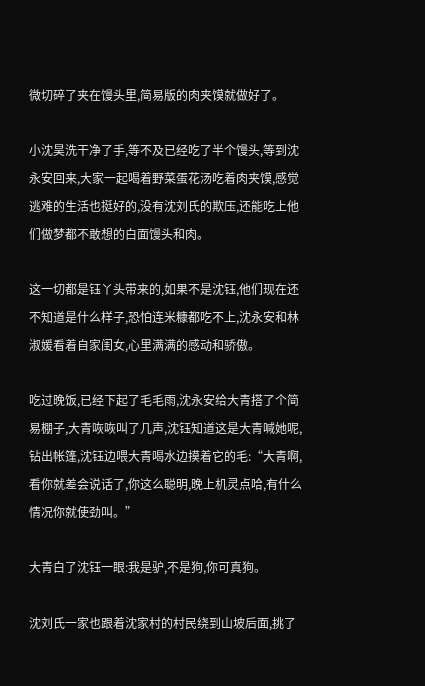微切碎了夹在馒头里,简易版的肉夹馍就做好了。

小沈昊洗干净了手,等不及已经吃了半个馒头,等到沈永安回来,大家一起喝着野菜蛋花汤吃着肉夹馍,感觉逃难的生活也挺好的,没有沈刘氏的欺压,还能吃上他们做梦都不敢想的白面馒头和肉。

这一切都是钰丫头带来的,如果不是沈钰,他们现在还不知道是什么样子,恐怕连米糠都吃不上,沈永安和林淑媛看着自家闺女,心里满满的感动和骄傲。

吃过晚饭,已经下起了毛毛雨,沈永安给大青搭了个简易棚子,大青咴咴叫了几声,沈钰知道这是大青喊她呢,钻出帐篷,沈钰边喂大青喝水边摸着它的毛:“大青啊,看你就差会说话了,你这么聪明,晚上机灵点哈,有什么情况你就使劲叫。”

大青白了沈钰一眼:我是驴,不是狗,你可真狗。

沈刘氏一家也跟着沈家村的村民绕到山坡后面,挑了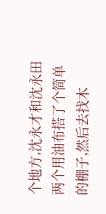个地方,沈永才和沈永田两个用油布搭了个简单的棚子,然后去找木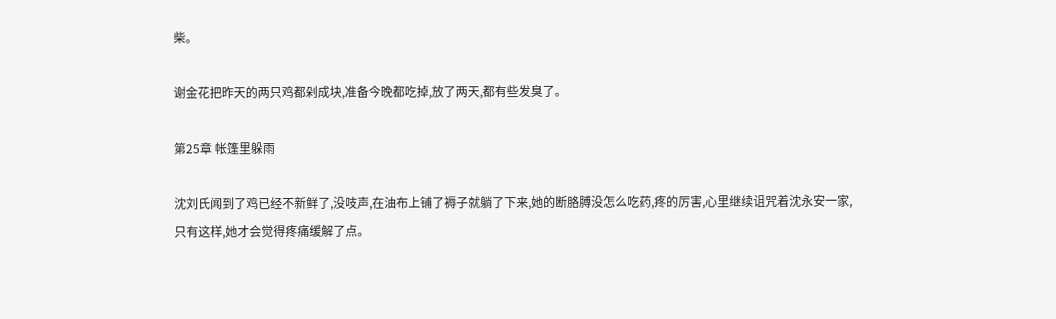柴。

谢金花把昨天的两只鸡都剁成块,准备今晚都吃掉,放了两天,都有些发臭了。

第25章 帐篷里躲雨

沈刘氏闻到了鸡已经不新鲜了,没吱声,在油布上铺了褥子就躺了下来,她的断胳膊没怎么吃药,疼的厉害,心里继续诅咒着沈永安一家,只有这样,她才会觉得疼痛缓解了点。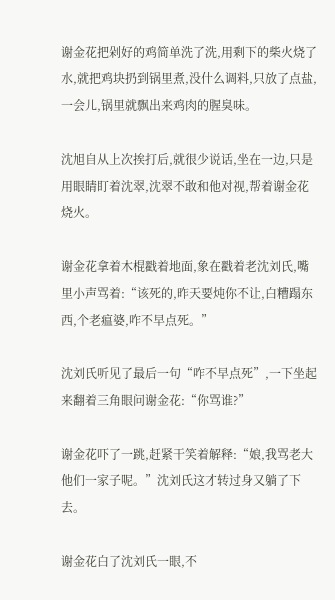谢金花把剁好的鸡简单洗了洗,用剩下的柴火烧了水,就把鸡块扔到锅里煮,没什么调料,只放了点盐,一会儿,锅里就飘出来鸡肉的腥臭味。

沈旭自从上次挨打后,就很少说话,坐在一边,只是用眼睛盯着沈翠,沈翠不敢和他对视,帮着谢金花烧火。

谢金花拿着木棍戳着地面,象在戳着老沈刘氏,嘴里小声骂着:“该死的,昨天要炖你不让,白糟蹋东西,个老瘟婆,咋不早点死。”

沈刘氏听见了最后一句“咋不早点死”,一下坐起来翻着三角眼问谢金花:“你骂谁?”

谢金花吓了一跳,赶紧干笑着解释:“娘,我骂老大他们一家子呢。”沈刘氏这才转过身又躺了下去。

谢金花白了沈刘氏一眼,不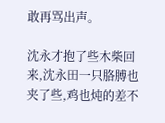敢再骂出声。

沈永才抱了些木柴回来,沈永田一只胳膊也夹了些,鸡也炖的差不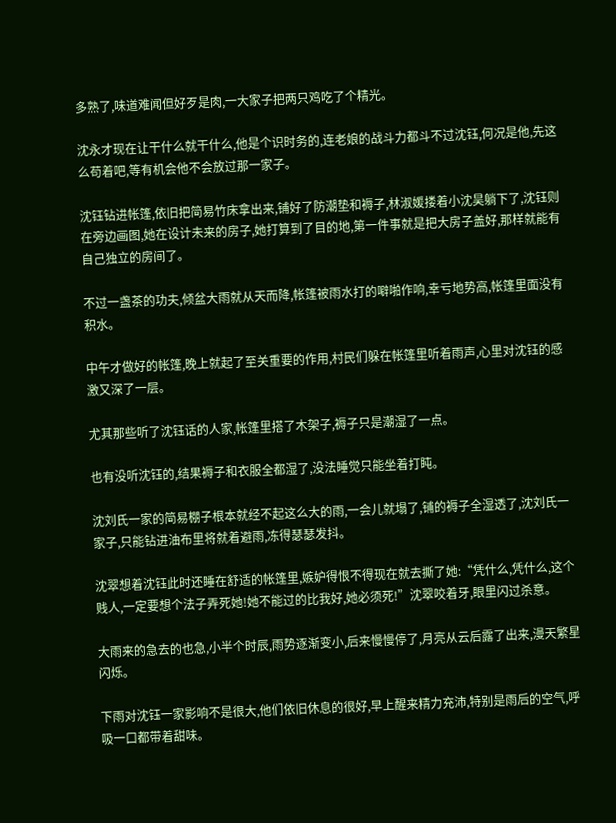多熟了,味道难闻但好歹是肉,一大家子把两只鸡吃了个精光。

沈永才现在让干什么就干什么,他是个识时务的,连老娘的战斗力都斗不过沈钰,何况是他,先这么苟着吧,等有机会他不会放过那一家子。

沈钰钻进帐篷,依旧把简易竹床拿出来,铺好了防潮垫和褥子,林淑媛搂着小沈昊躺下了,沈钰则在旁边画图,她在设计未来的房子,她打算到了目的地,第一件事就是把大房子盖好,那样就能有自己独立的房间了。

不过一盏茶的功夫,倾盆大雨就从天而降,帐篷被雨水打的噼啪作响,幸亏地势高,帐篷里面没有积水。

中午才做好的帐篷,晚上就起了至关重要的作用,村民们躲在帐篷里听着雨声,心里对沈钰的感激又深了一层。

尤其那些听了沈钰话的人家,帐篷里搭了木架子,褥子只是潮湿了一点。

也有没听沈钰的,结果褥子和衣服全都湿了,没法睡觉只能坐着打盹。

沈刘氏一家的简易棚子根本就经不起这么大的雨,一会儿就塌了,铺的褥子全湿透了,沈刘氏一家子,只能钻进油布里将就着避雨,冻得瑟瑟发抖。

沈翠想着沈钰此时还睡在舒适的帐篷里,嫉妒得恨不得现在就去撕了她:“凭什么,凭什么,这个贱人,一定要想个法子弄死她!她不能过的比我好,她必须死!”沈翠咬着牙,眼里闪过杀意。

大雨来的急去的也急,小半个时辰,雨势逐渐变小,后来慢慢停了,月亮从云后露了出来,漫天繁星闪烁。

下雨对沈钰一家影响不是很大,他们依旧休息的很好,早上醒来精力充沛,特别是雨后的空气,呼吸一口都带着甜味。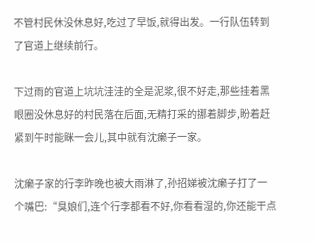不管村民休没休息好,吃过了早饭,就得出发。一行队伍转到了官道上继续前行。

下过雨的官道上坑坑洼洼的全是泥浆,很不好走,那些挂着黑眼圈没休息好的村民落在后面,无精打采的挪着脚步,盼着赶紧到午时能眯一会儿,其中就有沈癞子一家。

沈癞子家的行李昨晚也被大雨淋了,孙招娣被沈癞子打了一个嘴巴:“臭娘们,连个行李都看不好,你看看湿的,你还能干点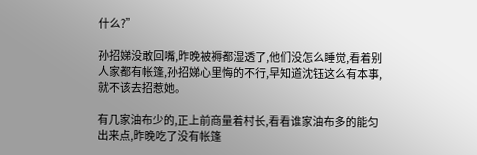什么?”

孙招娣没敢回嘴,昨晚被褥都湿透了,他们没怎么睡觉,看着别人家都有帐篷,孙招娣心里悔的不行,早知道沈钰这么有本事,就不该去招惹她。

有几家油布少的,正上前商量着村长,看看谁家油布多的能匀出来点,昨晚吃了没有帐篷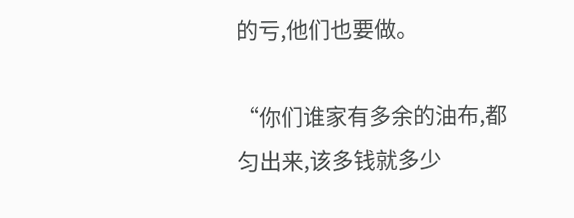的亏,他们也要做。

“你们谁家有多余的油布,都匀出来,该多钱就多少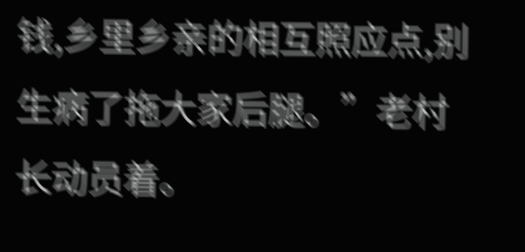钱,乡里乡亲的相互照应点,别生病了拖大家后腿。”老村长动员着。